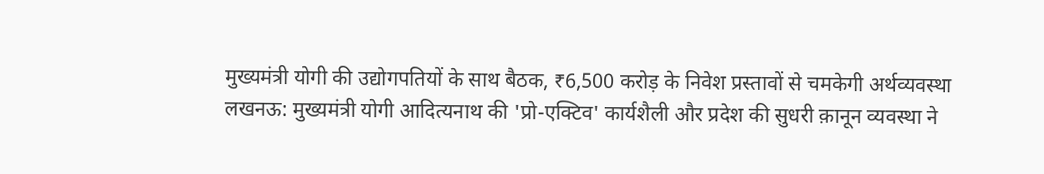मुख्यमंत्री योगी की उद्योगपतियों के साथ बैठक, ₹6,500 करोड़ के निवेश प्रस्तावों से चमकेगी अर्थव्यवस्था
लखनऊ: मुख्यमंत्री योगी आदित्यनाथ की 'प्रो-एक्टिव' कार्यशैली और प्रदेश की सुधरी क़ानून व्यवस्था ने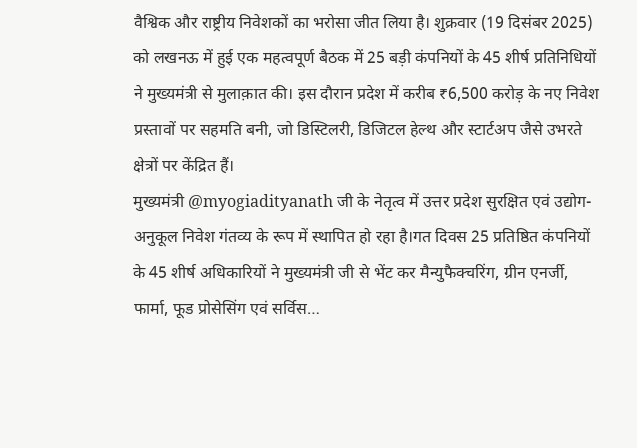वैश्विक और राष्ट्रीय निवेशकों का भरोसा जीत लिया है। शुक्रवार (19 दिसंबर 2025) को लखनऊ में हुई एक महत्वपूर्ण बैठक में 25 बड़ी कंपनियों के 45 शीर्ष प्रतिनिधियों ने मुख्यमंत्री से मुलाक़ात की। इस दौरान प्रदेश में करीब ₹6,500 करोड़ के नए निवेश प्रस्तावों पर सहमति बनी, जो डिस्टिलरी, डिजिटल हेल्थ और स्टार्टअप जैसे उभरते क्षेत्रों पर केंद्रित हैं।
मुख्यमंत्री @myogiadityanath जी के नेतृत्व में उत्तर प्रदेश सुरक्षित एवं उद्योग-अनुकूल निवेश गंतव्य के रूप में स्थापित हो रहा है।गत दिवस 25 प्रतिष्ठित कंपनियों के 45 शीर्ष अधिकारियों ने मुख्यमंत्री जी से भेंट कर मैन्युफैक्चरिंग, ग्रीन एनर्जी, फार्मा, फूड प्रोसेसिंग एवं सर्विस…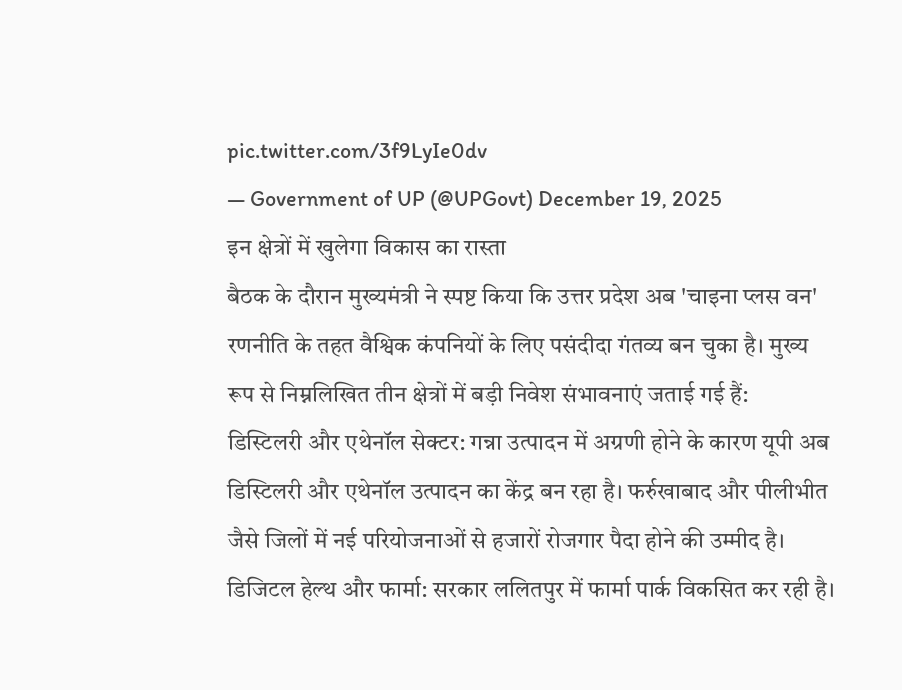pic.twitter.com/3f9LyIe0dv
— Government of UP (@UPGovt) December 19, 2025
इन क्षेत्रों में खुलेगा विकास का रास्ता
बैठक के दौरान मुख्यमंत्री ने स्पष्ट किया कि उत्तर प्रदेश अब 'चाइना प्लस वन' रणनीति के तहत वैश्विक कंपनियों के लिए पसंदीदा गंतव्य बन चुका है। मुख्य रूप से निम्नलिखित तीन क्षेत्रों में बड़ी निवेश संभावनाएं जताई गई हैं:
डिस्टिलरी और एथेनॉल सेक्टर: गन्ना उत्पादन में अग्रणी होने के कारण यूपी अब डिस्टिलरी और एथेनॉल उत्पादन का केंद्र बन रहा है। फर्रुखाबाद और पीलीभीत जैसे जिलों में नई परियोजनाओं से हजारों रोजगार पैदा होने की उम्मीद है।
डिजिटल हेल्थ और फार्मा: सरकार ललितपुर में फार्मा पार्क विकसित कर रही है।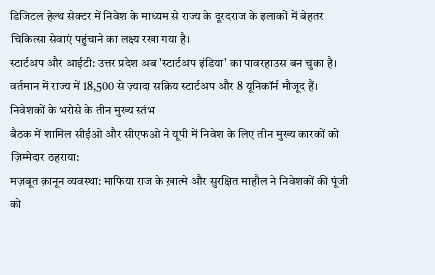डिजिटल हेल्थ सेक्टर में निवेश के माध्यम से राज्य के दूरदराज के इलाकों में बेहतर चिकित्सा सेवाएं पहुंचाने का लक्ष्य रखा गया है।
स्टार्टअप और आईटी: उत्तर प्रदेश अब 'स्टार्टअप इंडिया' का पावरहाउस बन चुका है। वर्तमान में राज्य में 18,500 से ज़्यादा सक्रिय स्टार्टअप और 8 यूनिकॉर्न मौजूद हैं।
निवेशकों के भरोसे के तीन मुख्य स्तंभ
बैठक में शामिल सीईओ और सीएफओ ने यूपी में निवेश के लिए तीन मुख्य कारकों को ज़िम्मेदार ठहराया:
मज़बूत क़ानून व्यवस्था: माफिया राज के ख़ात्मे और सुरक्षित माहौल ने निवेशकों की पूंजी को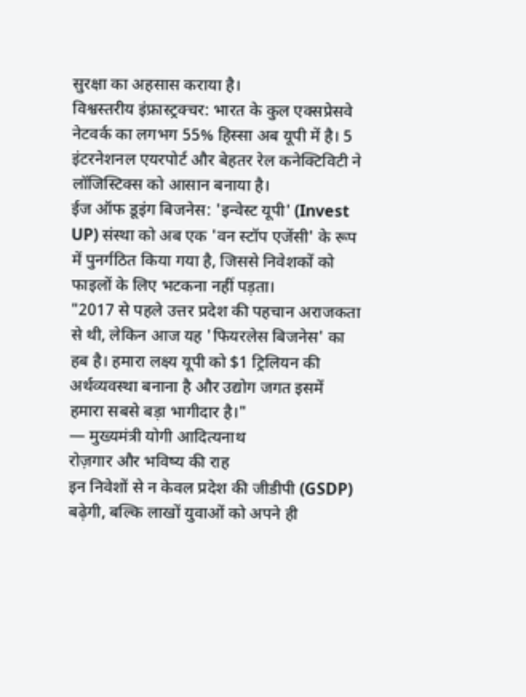सुरक्षा का अहसास कराया है।
विश्वस्तरीय इंफ्रास्ट्रक्चर: भारत के कुल एक्सप्रेसवे नेटवर्क का लगभग 55% हिस्सा अब यूपी में है। 5 इंटरनेशनल एयरपोर्ट और बेहतर रेल कनेक्टिविटी ने लॉजिस्टिक्स को आसान बनाया है।
ईज ऑफ डूइंग बिजनेस: 'इन्वेस्ट यूपी' (Invest UP) संस्था को अब एक 'वन स्टॉप एजेंसी' के रूप में पुनर्गठित किया गया है, जिससे निवेशकों को फाइलों के लिए भटकना नहीं पड़ता।
"2017 से पहले उत्तर प्रदेश की पहचान अराजकता से थी, लेकिन आज यह 'फियरलेस बिजनेस' का हब है। हमारा लक्ष्य यूपी को $1 ट्रिलियन की अर्थव्यवस्था बनाना है और उद्योग जगत इसमें हमारा सबसे बड़ा भागीदार है।"
— मुख्यमंत्री योगी आदित्यनाथ
रोज़गार और भविष्य की राह
इन निवेशों से न केवल प्रदेश की जीडीपी (GSDP) बढ़ेगी, बल्कि लाखों युवाओं को अपने ही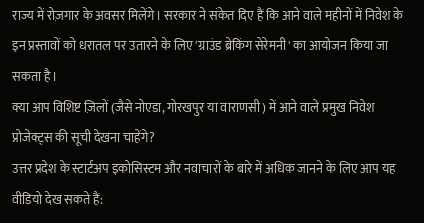राज्य में रोज़गार के अवसर मिलेंगे। सरकार ने संकेत दिए हैं कि आने वाले महीनों में निवेश के इन प्रस्तावों को धरातल पर उतारने के लिए 'ग्राउंड ब्रेकिंग सेरेमनी' का आयोजन किया जा सकता है।
क्या आप विशिष्ट ज़िलों (जैसे नोएडा, गोरखपुर या वाराणसी) में आने वाले प्रमुख निवेश प्रोजेक्ट्स की सूची देखना चाहेंगे?
उत्तर प्रदेश के स्टार्टअप इकोसिस्टम और नवाचारों के बारे में अधिक जानने के लिए आप यह वीडियो देख सकते हैं: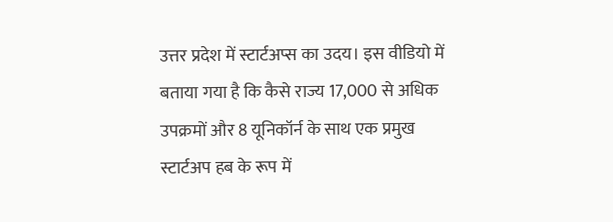उत्तर प्रदेश में स्टार्टअप्स का उदय। इस वीडियो में बताया गया है कि कैसे राज्य 17,000 से अधिक उपक्रमों और 8 यूनिकॉर्न के साथ एक प्रमुख स्टार्टअप हब के रूप में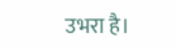उभरा है।